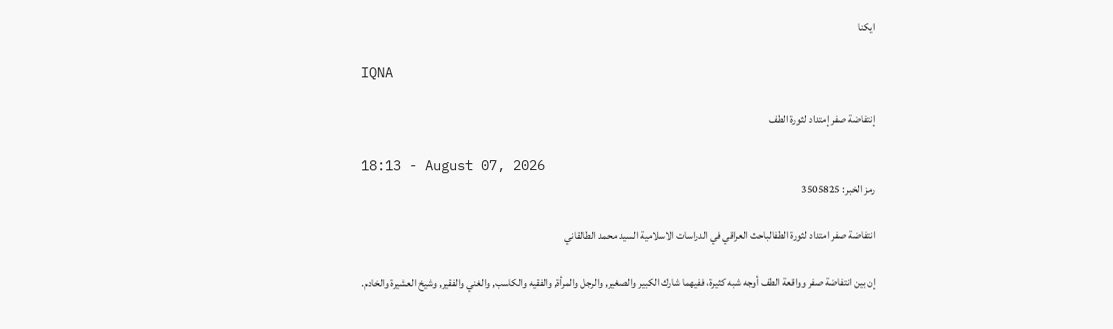ایکنا

IQNA

إنتفاضة صفر إمتداد لثورة الطف

18:13 - August 07, 2026
رمز الخبر: 3505825

انتفاضة صفر امتداد لثورة الطفالباحث العراقي في الدراسات الاسلامية السيد محمد الطالقاني

إن بين انتفاضة صفر وواقعة الطف أوجه شبه كثيرة، ففيهما شارك الكبير والصغير, والرجل والمرأة, والفقيه والكاسب, والغني والفقير, وشيخ العشيرة والخادم.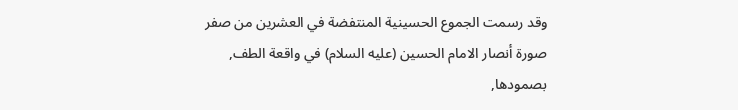وقد رسمت الجموع الحسينية المنتفضة في العشرين من صفر صورة أنصار الامام الحسين (عليه السلام) في واقعة الطف, بصمودها,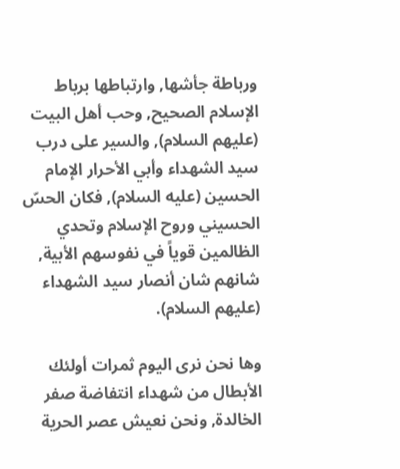ورباطة جأشها, وارتباطها برباط الإسلام الصحيح, وحب أهل البيت (عليهم السلام), والسير على درب سيد الشهداء وأبي الأحرار الإمام الحسين (عليه السلام), فكان الحسّ الحسيني وروح الإسلام وتحدي الظالمين قوياً في نفوسهم الأبية, شانهم شان أنصار سيد الشهداء (عليهم السلام).

وها نحن نرى اليوم ثمرات أولئك الأبطال من شهداء انتفاضة صفر الخالدة, ونحن نعيش عصر الحرية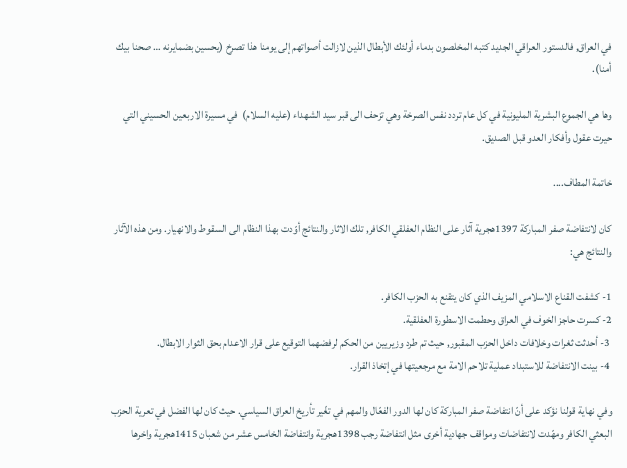في العراق, فالدستور العراقي الجديد كتبه المخلصون بدماء أولئك الأبطال الذين لازالت أصواتهم إلى يومنا هذا تصرخ (يحسين بضمايرنه … صحنا بيك أمنا).

وها هي الجموع البشرية المليونية في كل عام تردد نفس الصرخة وهي تزحف الى قبر سيد الشهداء (عليه السلام)  في مسيرة الاربعين الحسیني التي حيرت عقول وأفكار العدو قبل الصديق.

خاتمة المطاف....

كان لانتفاضة صفر المباركة 1397هجرية آثار على النظام العفلقي الكافر, تلك الاثار والنتائج أوّدت بهذا النظام الى السقوط والانهيار. ومن هذه الآثار والنتائج هي:

1- كشفت القناع الاسلامي المزيف الذي كان يتقنع به الحزب الكافر.
2- كسرت حاجز الخوف في العراق وحطمت الاسطورة العفلقية.
 3- أحدثت ثغرات وخلافات داخل الحزب المقبور, حيث تم طرد وزيريين من الحكم لرفضهما التوقيع على قرار الاعدام بحق الثوار الابطال.
 4- بينت الانتفاضة للاستبداد عملية تلاحم الامة مع مرجعيتها في إتخاذ القرار.

وفي نهاية قولنا نؤكد على أنّ انتفاضة صفر المباركة كان لها الدور الفعّال والمهم في تغّير تأريخ العراق السياسي. حيث كان لها الفضل في تعرية الحزب البعثي الكافر ومهّدت لانتفاضات ومواقف جهادية أخرى مثل انتفاضة رجب 1398هجرية وانتفاضة الخامس عشر من شعبان 1415هجرية واخرها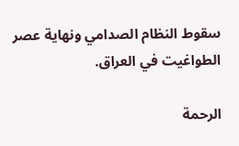سقوط النظام الصدامي ونهاية عصر الطواغيت في العراق.

الرحمة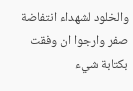والخلود لشهداء انتفاضة صفر وارجوا ان وفقت بكتابة شيء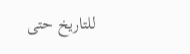للتاريخ حتى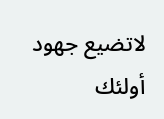لاتضيع جهود أولئك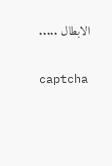الابطال .....

captcha